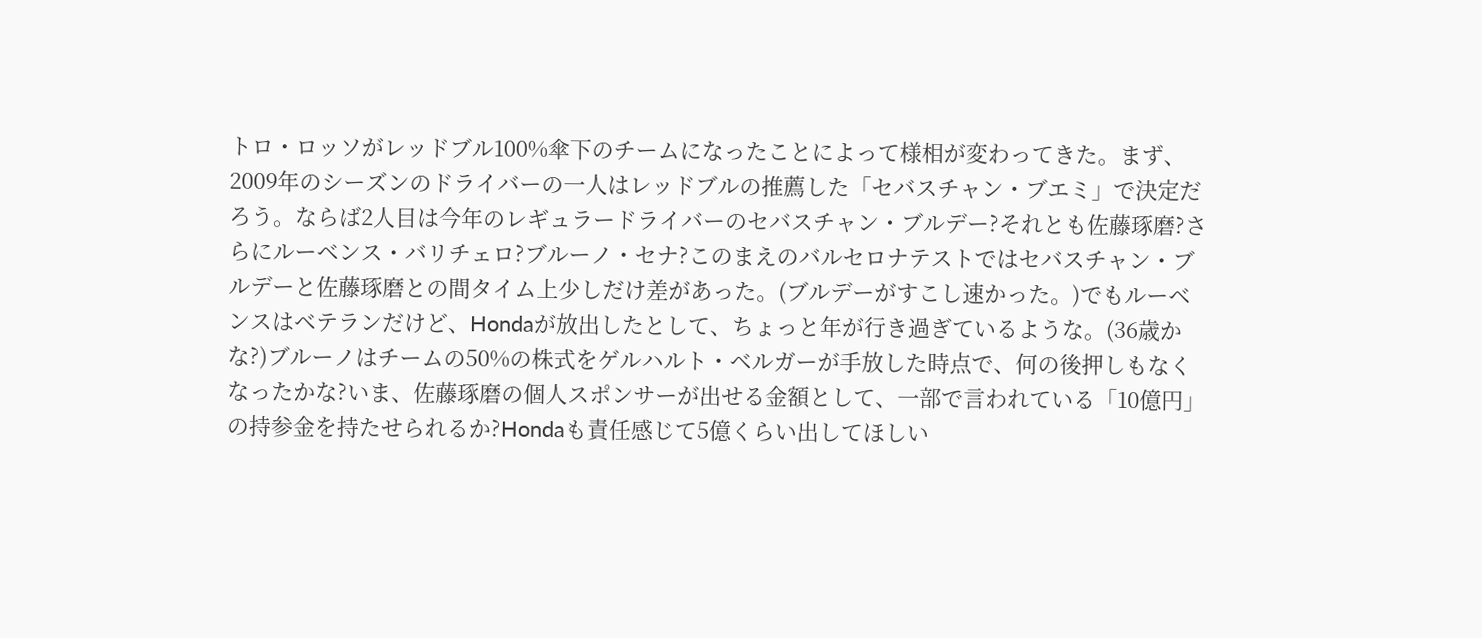トロ・ロッソがレッドブル100%傘下のチームになったことによって様相が変わってきた。まず、2009年のシーズンのドライバーの一人はレッドブルの推薦した「セバスチャン・ブエミ」で決定だろう。ならば2人目は今年のレギュラードライバーのセバスチャン・ブルデー?それとも佐藤琢磨?さらにルーベンス・バリチェロ?ブルーノ・セナ?このまえのバルセロナテストではセバスチャン・ブルデーと佐藤琢磨との間タイム上少しだけ差があった。(ブルデーがすこし速かった。)でもルーベンスはベテランだけど、Hondaが放出したとして、ちょっと年が行き過ぎているような。(36歳かな?)ブルーノはチームの50%の株式をゲルハルト・ベルガーが手放した時点で、何の後押しもなくなったかな?いま、佐藤琢磨の個人スポンサーが出せる金額として、一部で言われている「10億円」の持参金を持たせられるか?Hondaも責任感じて5億くらい出してほしい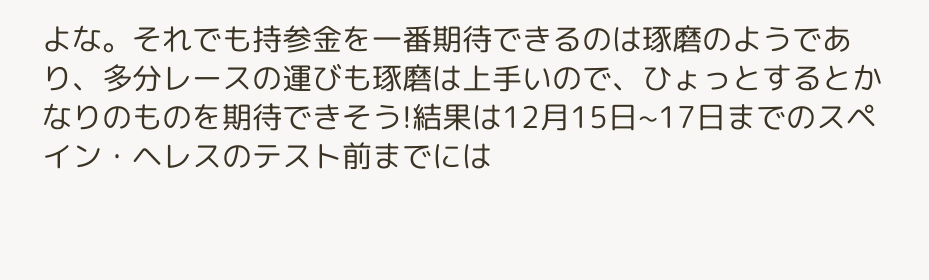よな。それでも持参金を一番期待できるのは琢磨のようであり、多分レースの運びも琢磨は上手いので、ひょっとするとかなりのものを期待できそう!結果は12月15日~17日までのスペイン・ヘレスのテスト前までには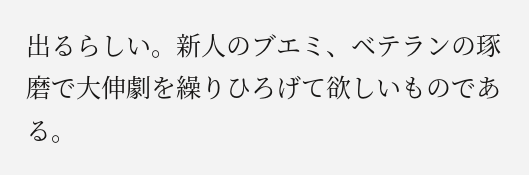出るらしい。新人のブエミ、ベテランの琢磨で大伸劇を繰りひろげて欲しいものである。